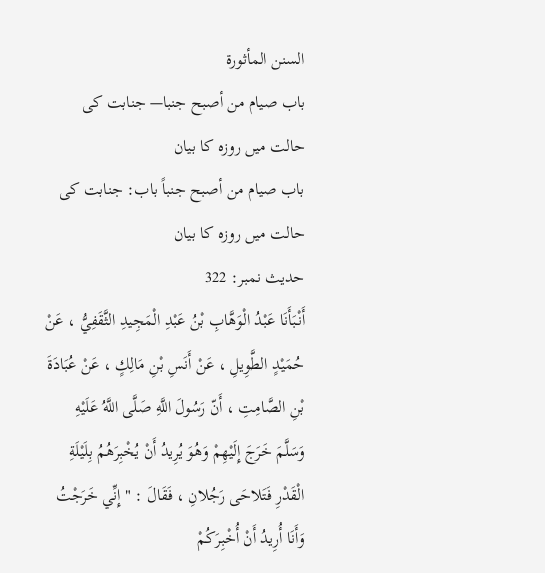السنن المأثورة
باب صيام من أصبح جنبا— جنابت کی حالت میں روزہ کا بیان
باب صيام من أصبح جنباً باب: جنابت کی حالت میں روزہ کا بیان
حدیث نمبر: 322
أَنْبَأَنَا عَبْدُ الْوَهَّابِ بْنُ عَبْدِ الْمَجِيدِ الثَّقَفِيُّ ، عَنْ حُمَيْدٍ الطَّوِيلِ ، عَنْ أَنَسِ بْنِ مَالِكٍ ، عَنْ عُبَادَةَ بْنِ الصَّامِتِ ، أَنّ رَسُولَ اللَّهِ صَلَّى اللَّهُ عَلَيْهِ وَسَلَّمَ خَرَجَ إِلَيْهِمْ وَهُوَ يُرِيدُ أَنْ يُخْبِرَهُمُ بِلَيْلَةِ الْقَدْرِ فَتَلاحَى رَجُلانِ ، فَقَالَ : " إِنِّي خَرَجْتُ وَأَنَا أُرِيدُ أَنْ أُخْبِرَكُمْ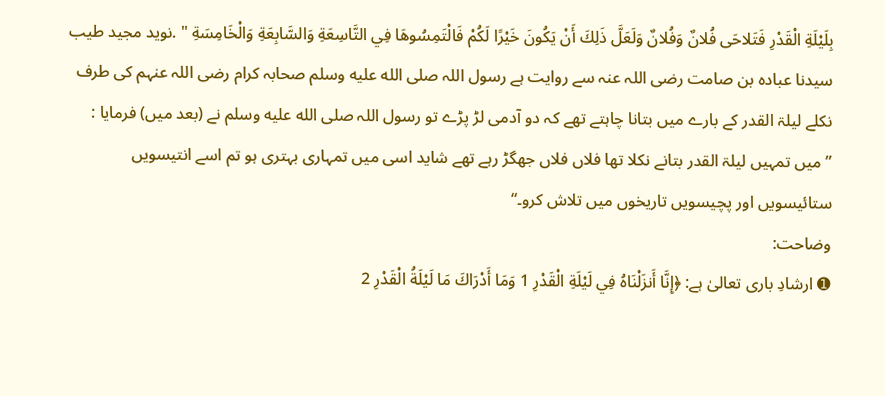بِلَيْلَةِ الْقَدْرِ فَتَلاحَى فُلانٌ وَفُلانٌ وَلَعَلَّ ذَلِكَ أَنْ يَكُونَ خَيْرًا لَكُمْ فَالْتَمِسُوهَا فِي التَّاسِعَةِ وَالسَّابِعَةِ وَالْخَامِسَةِ " .نوید مجید طیب
سیدنا عبادہ بن صامت رضی اللہ عنہ سے روایت ہے رسول اللہ صلى الله عليه وسلم صحابہ کرام رضی اللہ عنہم کی طرف نکلے لیلۃ القدر کے بارے میں بتانا چاہتے تھے کہ دو آدمی لڑ پڑے تو رسول اللہ صلى الله عليه وسلم نے (بعد میں) فرمایا : ”میں تمہیں لیلۃ القدر بتانے نکلا تھا فلاں فلاں جھگڑ رہے تھے شاید اسی میں تمہاری بہتری ہو تم اسے انتیسویں ستائیسویں اور پچیسویں تاریخوں میں تلاش کرو۔“
وضاحت:
➊ ارشادِ باری تعالیٰ ہے: ﴿إِنَّا أَنزَلْنَاهُ فِي لَيْلَةِ الْقَدْرِ 1 وَمَا أَدْرَاكَ مَا لَيْلَةُ الْقَدْرِ 2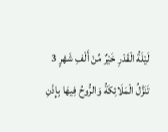لَيْلَةُ الْقَدْرِ خَيْرٌ مِّنْ أَلْفِ شَهْرٍ 3 تَنَزَّلُ الْمَلَائِكَةُ وَالرُّوحُ فِيهَا بِإِذْنِ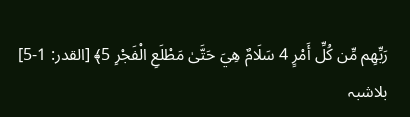رَبِّهِم مِّن كُلِّ أَمْرٍ 4 سَلَامٌ هِيَ حَتَّىٰ مَطْلَعِ الْفَجْرِ 5﴾ [القدر: 1-5]
بلاشبہ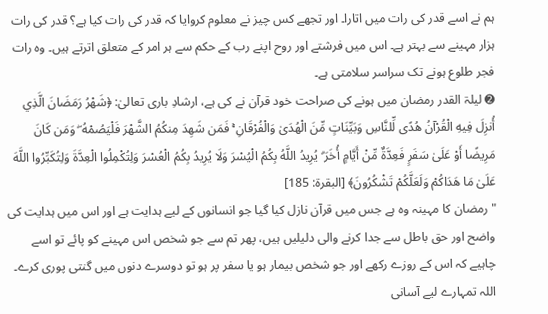ہم نے اسے قدر کی رات میں اتارا۔ اور تجھے کس چیز نے معلوم کروایا کہ قدر کی رات کیا ہے؟ قدر کی رات ہزار مہینے سے بہتر ہے۔ اس میں فرشتے اور روح اپنے رب کے حکم سے ہر امر کے متعلق اترتے ہیں۔ وہ رات فجر طلوع ہونے تک سراسر سلامتی ہے۔
➋ لیلۃ القدر رمضان میں ہونے کی صراحت خود قرآن نے کی ہے، ارشادِ باری تعالیٰ: ﴿شَهْرُ رَمَضَانَ الَّذِي أُنزِلَ فِيهِ الْقُرْآنُ هُدًى لِّلنَّاسِ وَبَيِّنَاتٍ مِّنَ الْهُدَىٰ وَالْفُرْقَانِ ۚ فَمَن شَهِدَ مِنكُمُ الشَّهْرَ فَلْيَصُمْهُ ۖ وَمَن كَانَ مَرِيضًا أَوْ عَلَىٰ سَفَرٍ فَعِدَّةٌ مِّنْ أَيَّامٍ أُخَرَ ۗ يُرِيدُ اللَّهُ بِكُمُ الْيُسْرَ وَلَا يُرِيدُ بِكُمُ الْعُسْرَ وَلِتُكْمِلُوا الْعِدَّةَ وَلِتُكَبِّرُوا اللَّهَ عَلَىٰ مَا هَدَاكُمْ وَلَعَلَّكُمْ تَشْكُرُونَ﴾ [البقرة: 185]
"رمضان کا مہینہ وہ ہے جس میں قرآن نازل کیا گیا جو انسانوں کے لیے ہدایت ہے اور اس میں ہدایت کی واضح اور حق باطل سے جدا کرنے والی دلیلیں ہیں، پھر تم سے جو شخص اس مہینے کو پائے تو اسے چاہیے کہ اس کے روزے رکھے اور جو شخص بیمار ہو یا سفر پر ہو تو دوسرے دنوں میں گنتی پوری کرے۔ اللہ تمہارے لیے آسانی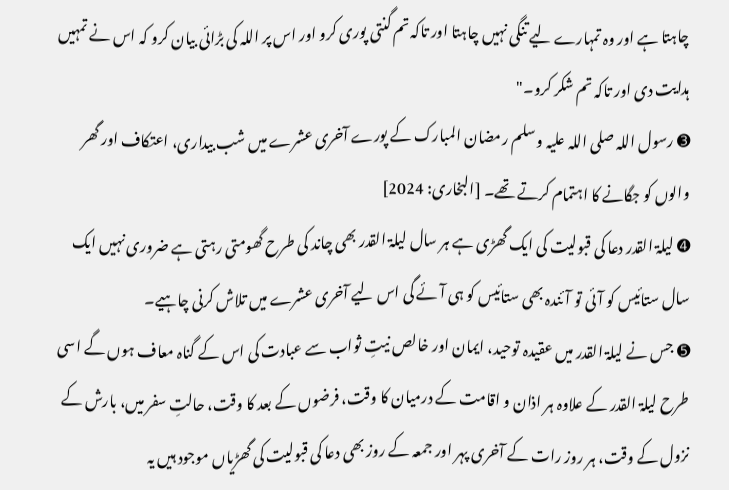چاہتا ہے اور وہ تمہارے لیے تنگی نہیں چاہتا اور تاکہ تم گنتی پوری کرو اور اس پر اللہ کی بڑائی بیان کرو کہ اس نے تمہیں ہدایت دی اور تاکہ تم شکر کرو۔"
➌ رسول اللہ صلی اللہ علیہ وسلم رمضان المبارک کے پورے آخری عشرے میں شب بیداری، اعتکاف اور گھر والوں کو جگانے کا اہتمام کرتے تھے۔ [البخاری: 2024]
➍ لیلۃ القدر دعا کی قبولیت کی ایک گھڑی ہے ہر سال لیلۃ القدر بھی چاند کی طرح گھومتی رہتی ہے ضروری نہیں ایک سال ستائیس کو آئی تو آئندہ بھی ستائیس کو ہی آئے گی اس لیے آخری عشرے میں تلاش کرنی چاہیے۔
➎ جس نے لیلۃ القدر میں عقیدہ توحید، ایمان اور خالص نیتِ ثواب سے عبادت کی اس کے گناہ معاف ہوں گے اسی طرح لیلۃ القدر کے علاوہ ہر اذان و اقامت کے درمیان کا وقت، فرضوں کے بعد کا وقت، حالتِ سفر میں، بارش کے نزول کے وقت، ہر روز رات کے آخری پہر اور جمعہ کے روز بھی دعا کی قبولیت کی گھڑیاں موجود ہیں یہ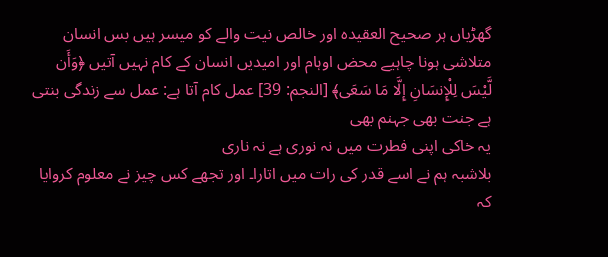گھڑیاں ہر صحیح العقیدہ اور خالص نیت والے کو میسر ہیں بس انسان متلاشی ہونا چاہیے محض اوہام اور امیدیں انسان کے کام نہیں آتیں ﴿وَأَن لَّيْسَ لِلْإِنسَانِ إِلَّا مَا سَعَى﴾ [النجم: 39] عمل کام آتا ہے: عمل سے زندگی بنتی ہے جنت بھی جہنم بھی
یہ خاکی اپنی فطرت میں نہ نوری ہے نہ ناری
بلاشبہ ہم نے اسے قدر کی رات میں اتارا۔ اور تجھے کس چیز نے معلوم کروایا کہ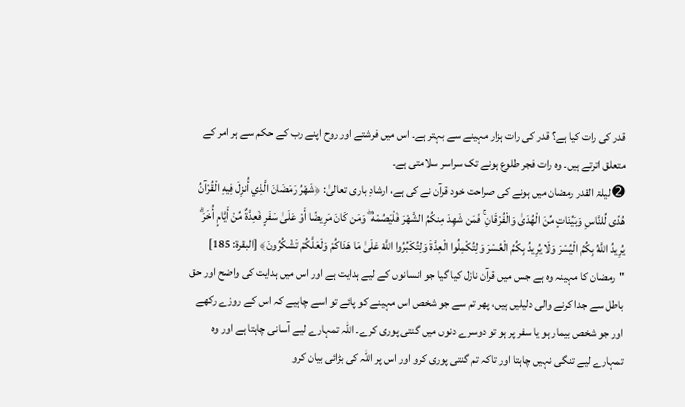قدر کی رات کیا ہے؟ قدر کی رات ہزار مہینے سے بہتر ہے۔ اس میں فرشتے اور روح اپنے رب کے حکم سے ہر امر کے متعلق اترتے ہیں۔ وہ رات فجر طلوع ہونے تک سراسر سلامتی ہے۔
➋ لیلۃ القدر رمضان میں ہونے کی صراحت خود قرآن نے کی ہے، ارشادِ باری تعالیٰ: ﴿شَهْرُ رَمَضَانَ الَّذِي أُنزِلَ فِيهِ الْقُرْآنُ هُدًى لِّلنَّاسِ وَبَيِّنَاتٍ مِّنَ الْهُدَىٰ وَالْفُرْقَانِ ۚ فَمَن شَهِدَ مِنكُمُ الشَّهْرَ فَلْيَصُمْهُ ۖ وَمَن كَانَ مَرِيضًا أَوْ عَلَىٰ سَفَرٍ فَعِدَّةٌ مِّنْ أَيَّامٍ أُخَرَ ۗ يُرِيدُ اللَّهُ بِكُمُ الْيُسْرَ وَلَا يُرِيدُ بِكُمُ الْعُسْرَ وَلِتُكْمِلُوا الْعِدَّةَ وَلِتُكَبِّرُوا اللَّهَ عَلَىٰ مَا هَدَاكُمْ وَلَعَلَّكُمْ تَشْكُرُونَ﴾ [البقرة: 185]
"رمضان کا مہینہ وہ ہے جس میں قرآن نازل کیا گیا جو انسانوں کے لیے ہدایت ہے اور اس میں ہدایت کی واضح اور حق باطل سے جدا کرنے والی دلیلیں ہیں، پھر تم سے جو شخص اس مہینے کو پائے تو اسے چاہیے کہ اس کے روزے رکھے اور جو شخص بیمار ہو یا سفر پر ہو تو دوسرے دنوں میں گنتی پوری کرے۔ اللہ تمہارے لیے آسانی چاہتا ہے اور وہ تمہارے لیے تنگی نہیں چاہتا اور تاکہ تم گنتی پوری کرو اور اس پر اللہ کی بڑائی بیان کرو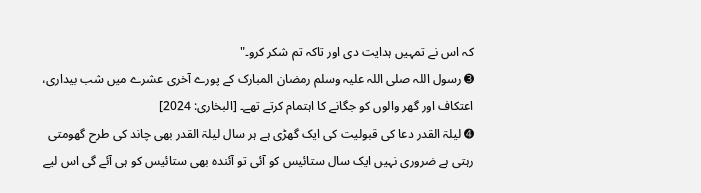کہ اس نے تمہیں ہدایت دی اور تاکہ تم شکر کرو۔"
➌ رسول اللہ صلی اللہ علیہ وسلم رمضان المبارک کے پورے آخری عشرے میں شب بیداری، اعتکاف اور گھر والوں کو جگانے کا اہتمام کرتے تھے۔ [البخاری: 2024]
➍ لیلۃ القدر دعا کی قبولیت کی ایک گھڑی ہے ہر سال لیلۃ القدر بھی چاند کی طرح گھومتی رہتی ہے ضروری نہیں ایک سال ستائیس کو آئی تو آئندہ بھی ستائیس کو ہی آئے گی اس لیے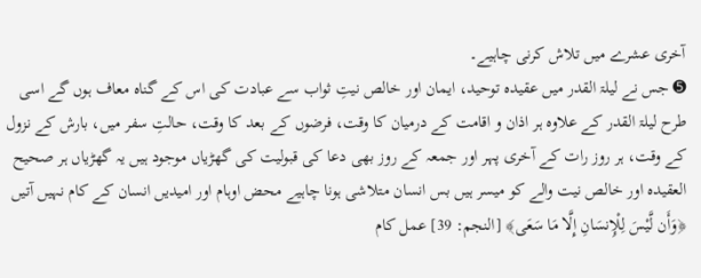آخری عشرے میں تلاش کرنی چاہیے۔
➎ جس نے لیلۃ القدر میں عقیدہ توحید، ایمان اور خالص نیتِ ثواب سے عبادت کی اس کے گناہ معاف ہوں گے اسی طرح لیلۃ القدر کے علاوہ ہر اذان و اقامت کے درمیان کا وقت، فرضوں کے بعد کا وقت، حالتِ سفر میں، بارش کے نزول کے وقت، ہر روز رات کے آخری پہر اور جمعہ کے روز بھی دعا کی قبولیت کی گھڑیاں موجود ہیں یہ گھڑیاں ہر صحیح العقیدہ اور خالص نیت والے کو میسر ہیں بس انسان متلاشی ہونا چاہیے محض اوہام اور امیدیں انسان کے کام نہیں آتیں ﴿وَأَن لَّيْسَ لِلْإِنسَانِ إِلَّا مَا سَعَى﴾ [النجم: 39] عمل کام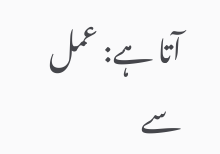آتا ہے: عمل سے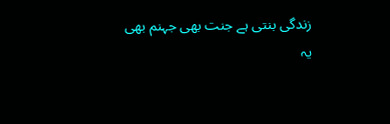زندگی بنتی ہے جنت بھی جہنم بھی
یہ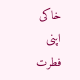خاکی اپنی فطرت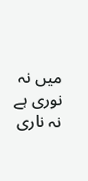میں نہ نوری ہے نہ ناری